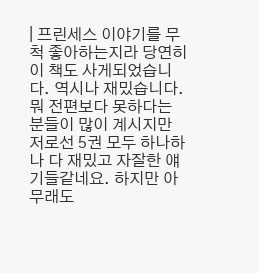| 프린세스 이야기를 무척 좋아하는지라 당연히 이 책도 사게되었습니다. 역시나 재밌습니다. 뭐 전편보다 못하다는 분들이 많이 계시지만 저로선 5권 모두 하나하나 다 재밌고 자잘한 얘기들같네요. 하지만 아무래도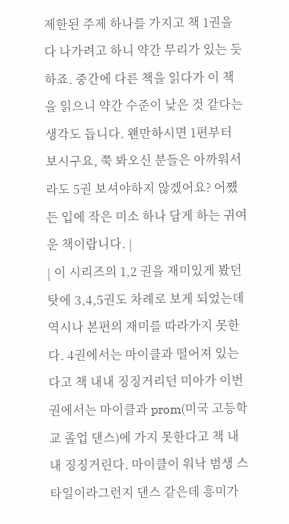제한된 주제 하나를 가지고 책 1권을 다 나가려고 하니 약간 무리가 있는 듯 하죠. 중간에 다른 책을 읽다가 이 책을 읽으니 약간 수준이 낮은 것 같다는 생각도 듭니다. 왠만하시면 1편부터 보시구요, 쭉 봐오신 분들은 아까워서라도 5권 보셔야하지 않겠어요? 어쩄든 입에 작은 미소 하나 담게 하는 귀여운 책이랍니다. |
| 이 시리즈의 1,2 권을 재미있게 봤던 탓에 3,4,5권도 차례로 보게 되었는데 역시나 본편의 재미를 따라가지 못한다. 4권에서는 마이클과 떨어져 있는다고 책 내내 징징거리던 미아가 이번 권에서는 마이클과 prom(미국 고등학교 졸업 댄스)에 가지 못한다고 책 내내 징징거린다. 마이클이 워낙 범생 스타일이라그런지 댄스 같은데 흥미가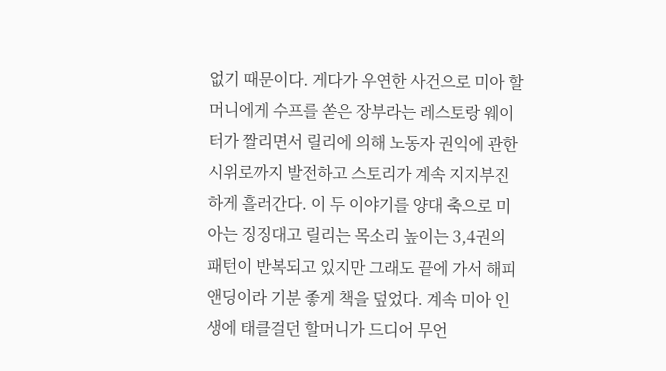없기 때문이다. 게다가 우연한 사건으로 미아 할머니에게 수프를 쏟은 장부라는 레스토랑 웨이터가 짤리면서 릴리에 의해 노동자 권익에 관한 시위로까지 발전하고 스토리가 계속 지지부진하게 흘러간다. 이 두 이야기를 양대 축으로 미아는 징징대고 릴리는 목소리 높이는 3,4권의 패턴이 반복되고 있지만 그래도 끝에 가서 해피앤딩이라 기분 좋게 책을 덮었다. 계속 미아 인생에 태클걸던 할머니가 드디어 무언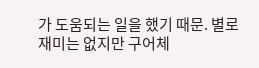가 도움되는 일을 했기 때문. 별로 재미는 없지만 구어체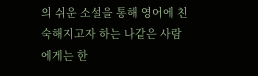의 쉬운 소설을 통해 영어에 친숙해지고자 하는 나같은 사람에게는 한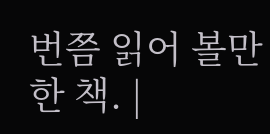번쯤 읽어 볼만한 책. |